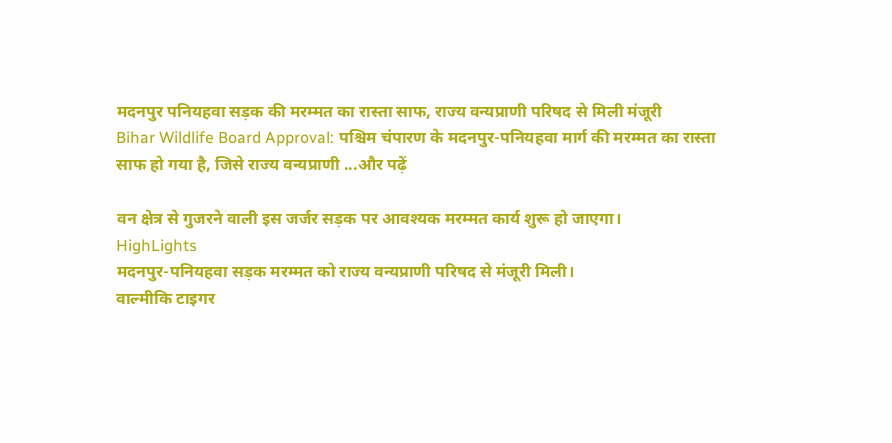मदनपुर पनियहवा सड़क की मरम्मत का रास्ता साफ, राज्य वन्यप्राणी परिषद से मिली मंजूरी
Bihar Wildlife Board Approval: पश्चिम चंपारण के मदनपुर-पनियहवा मार्ग की मरम्मत का रास्ता साफ हो गया है, जिसे राज्य वन्यप्राणी ...और पढ़ें

वन क्षेत्र से गुजरने वाली इस जर्जर सड़क पर आवश्यक मरम्मत कार्य शुरू हो जाएगा।
HighLights
मदनपुर-पनियहवा सड़क मरम्मत को राज्य वन्यप्राणी परिषद से मंजूरी मिली।
वाल्मीकि टाइगर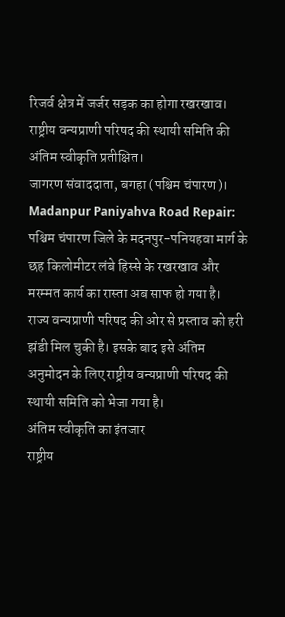रिजर्व क्षेत्र में जर्जर सड़क का होगा रखरखाव।
राष्ट्रीय वन्यप्राणी परिषद की स्थायी समिति की अंतिम स्वीकृति प्रतीक्षित।
जागरण संवाददाता, बगहा (पश्चिम चंपारण)। Madanpur Paniyahva Road Repair: पश्चिम चंपारण जिले के मदनपुर-पनियहवा मार्ग के छह किलोमीटर लंबे हिस्से के रखरखाव और मरम्मत कार्य का रास्ता अब साफ हो गया है।
राज्य वन्यप्राणी परिषद की ओर से प्रस्ताव को हरी झंडी मिल चुकी है। इसके बाद इसे अंतिम अनुमोदन के लिए राष्ट्रीय वन्यप्राणी परिषद की स्थायी समिति को भेजा गया है।
अंतिम स्वीकृति का इंतजार
राष्ट्रीय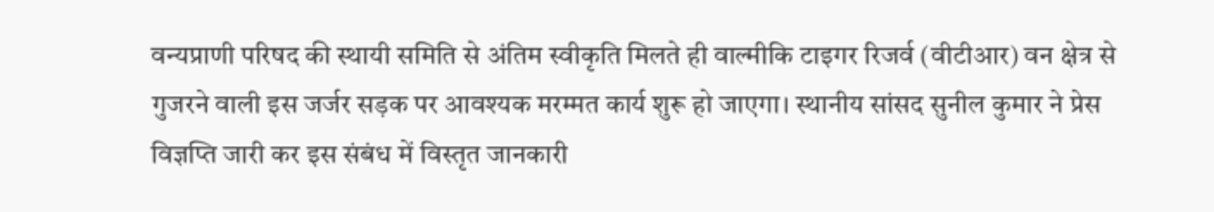वन्यप्राणी परिषद की स्थायी समिति से अंतिम स्वीकृति मिलते ही वाल्मीकि टाइगर रिजर्व (वीटीआर) वन क्षेत्र से गुजरने वाली इस जर्जर सड़क पर आवश्यक मरम्मत कार्य शुरू हो जाएगा। स्थानीय सांसद सुनील कुमार ने प्रेस विज्ञप्ति जारी कर इस संबंध में विस्तृत जानकारी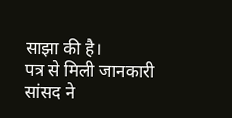साझा की है।
पत्र से मिली जानकारी
सांसद ने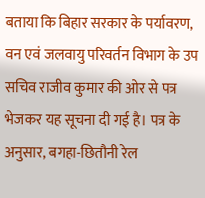बताया कि बिहार सरकार के पर्यावरण, वन एवं जलवायु परिवर्तन विभाग के उप सचिव राजीव कुमार की ओर से पत्र भेजकर यह सूचना दी गई है। पत्र के अनुसार, बगहा-छितौनी रेल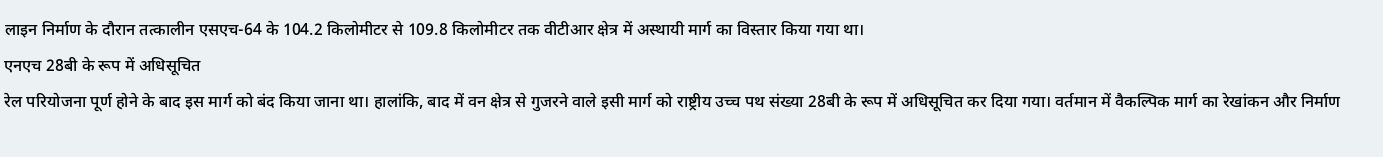लाइन निर्माण के दौरान तत्कालीन एसएच-64 के 104.2 किलोमीटर से 109.8 किलोमीटर तक वीटीआर क्षेत्र में अस्थायी मार्ग का विस्तार किया गया था।
एनएच 28बी के रूप में अधिसूचित
रेल परियोजना पूर्ण होने के बाद इस मार्ग को बंद किया जाना था। हालांकि, बाद में वन क्षेत्र से गुजरने वाले इसी मार्ग को राष्ट्रीय उच्च पथ संख्या 28बी के रूप में अधिसूचित कर दिया गया। वर्तमान में वैकल्पिक मार्ग का रेखांकन और निर्माण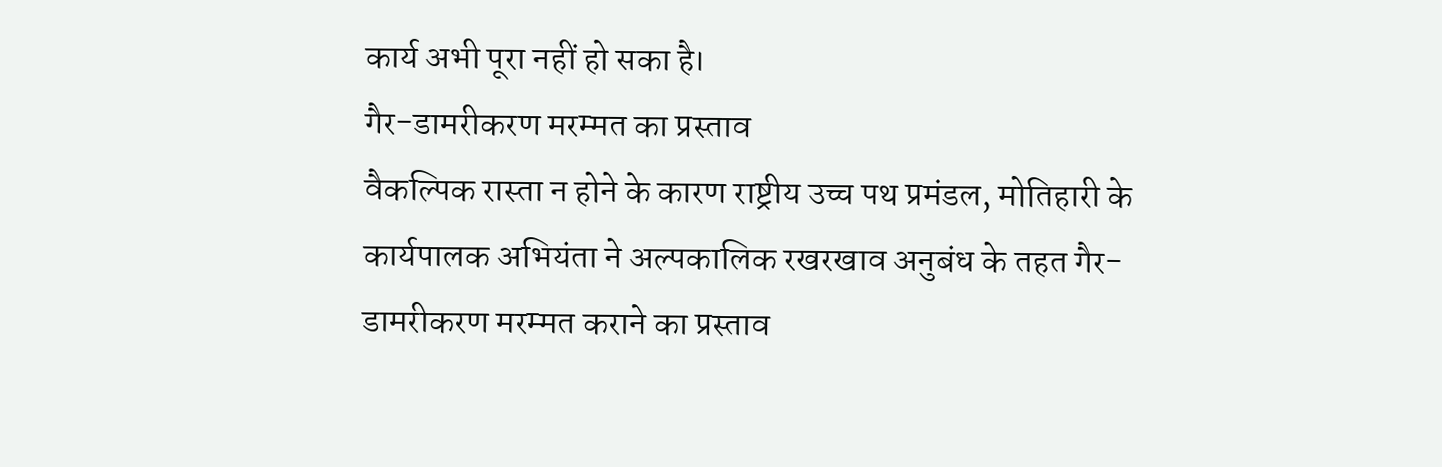कार्य अभी पूरा नहीं हो सका है।
गैर-डामरीकरण मरम्मत का प्रस्ताव
वैकल्पिक रास्ता न होने के कारण राष्ट्रीय उच्च पथ प्रमंडल, मोतिहारी के कार्यपालक अभियंता ने अल्पकालिक रखरखाव अनुबंध के तहत गैर-डामरीकरण मरम्मत कराने का प्रस्ताव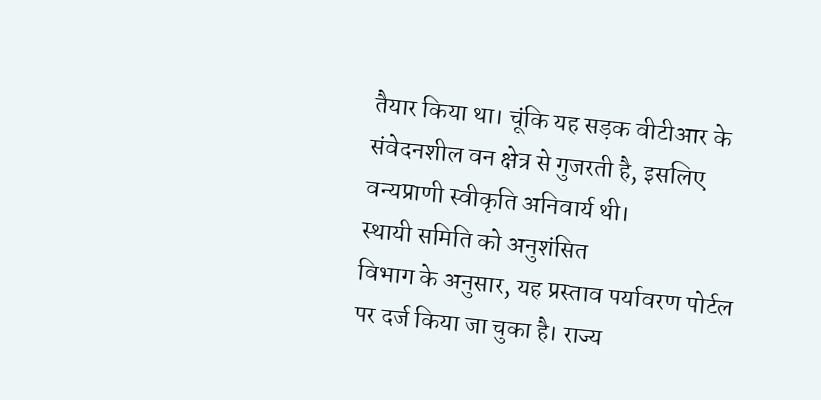तैयार किया था। चूंकि यह सड़क वीटीआर के संवेदनशील वन क्षेत्र से गुजरती है, इसलिए वन्यप्राणी स्वीकृति अनिवार्य थी।
स्थायी समिति को अनुशंसित
विभाग के अनुसार, यह प्रस्ताव पर्यावरण पोर्टल पर दर्ज किया जा चुका है। राज्य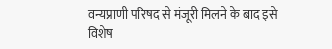वन्यप्राणी परिषद से मंजूरी मिलने के बाद इसे विशेष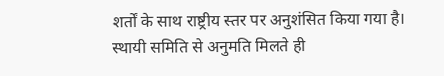शर्तों के साथ राष्ट्रीय स्तर पर अनुशंसित किया गया है। स्थायी समिति से अनुमति मिलते ही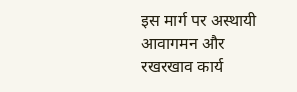इस मार्ग पर अस्थायी आवागमन और रखरखाव कार्य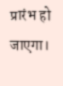प्रारंभ हो जाएगा।